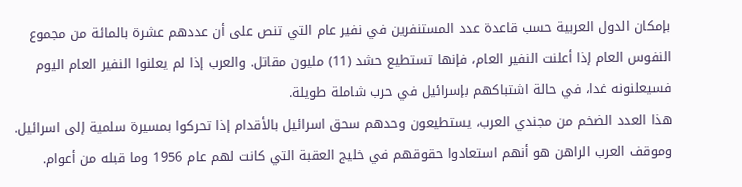بإمكان الدول العربية حسب قاعدة عدد المستنفرين في نفير عام التي تنص على أن عددهم عشرة بالمائة من مجموع النفوس العام إذا أعلنت النفير العام، فإنها تستطيع حشد (11) مليون مقاتل. والعرب إذا لم يعلنوا النفير العام اليوم فسيعلنونه غدا، في حالة اشتباكهم بإسرائيل في حرب شاملة طويلة.
هذا العدد الضخم من مجندي العرب، يستطيعون وحدهم سحق اسرائيل بالأقدام إذا تحركوا بمسيرة سلمية إلى اسرائيل.
وموقف العرب الراهن هو أنهم استعادوا حقوقهم في خليج العقبة التي كانت لهم عام 1956 وما قبله من أعوام.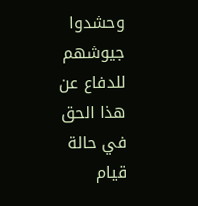وحشدوا جيوشهم للدفاع عن هذا الحق في حالة قيام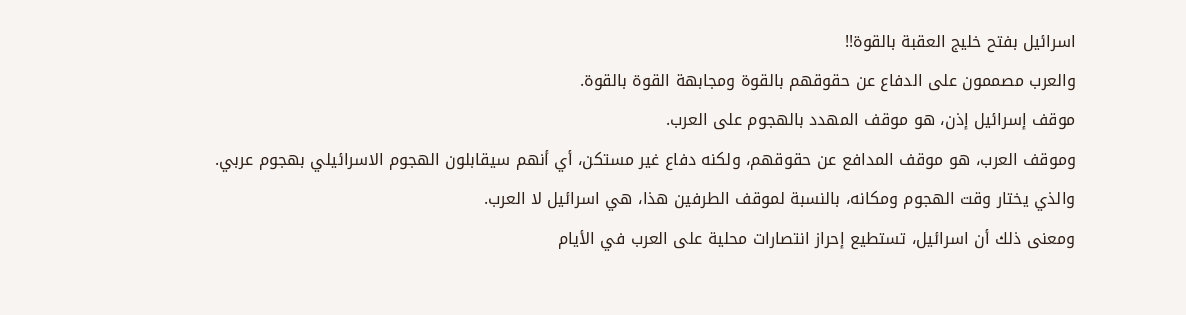اسرائيل بفتح خليج العقبة بالقوة!!
والعرب مصممون على الدفاع عن حقوقهم بالقوة ومجابهة القوة بالقوة.
موقف إسرائيل إذن، هو موقف المهدد بالهجوم على العرب.
وموقف العرب، هو موقف المدافع عن حقوقهم، ولكنه دفاع غير مستكن، أي أنهم سيقابلون الهجوم الاسرائيلي بهجوم عربي.
والذي يختار وقت الهجوم ومكانه، بالنسبة لموقف الطرفين هذا، هي اسرائيل لا العرب.
ومعنى ذلك أن اسرائيل، تستطيع إحراز انتصارات محلية على العرب في الأيام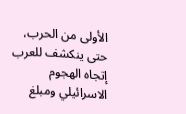الأولى من الحرب، حتى ينكشف للعرب إتجاه الهجوم الاسرائيلي ومبلغ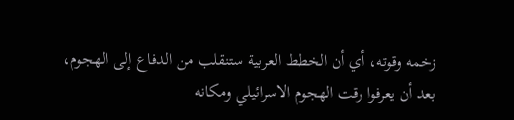زخمه وقوته، أي أن الخطط العربية ستنقلب من الدفاع إلى الهجوم، بعد أن يعرفوا رقت الهجوم الاسرائيلي ومكانه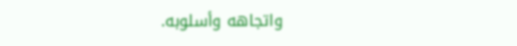واتجاهه وأسلوبه.